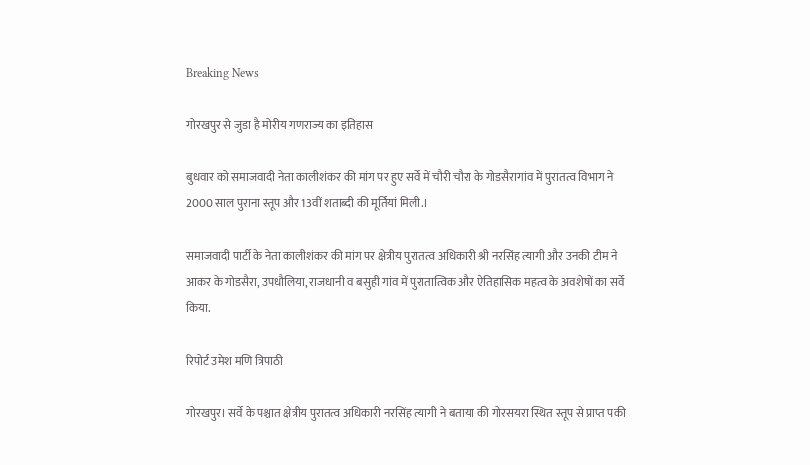Breaking News

गोरखपुर से जुडा है मोरीय गणराज्य‌ का इतिहास

बुधवार को समाजवादी नेता कालीशंकर की मांग पर हुए सर्वे में चौरी चौरा के गोडसैरागांव में पुरातत्व विभाग ने 2000 साल पुराना स्तूप और 13वीं शताब्दी की मूर्तियां मिली.।

समाजवादी पार्टी के नेता कालीशंकर की मांग पर क्षेत्रीय पुरातत्व अधिकारी श्री नरसिंह त्यागी और उनकी टीम ने आकर के गोडसैरा, उपधौलिया, राजधानी व बसुही गांव में पुरातात्विक और ऐतिहासिक महत्व के अवशेषों का सर्वे किया.

रिपोर्ट उमेश मणि त्रिपाठी

गोरखपुर। सर्वे के पश्चात क्षेत्रीय पुरातत्व अधिकारी नरसिंह त्यागी ने बताया की गोरसयरा स्थित स्तूप से प्राप्त पकी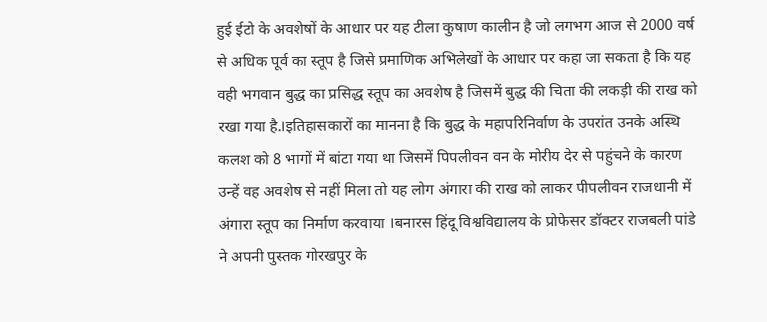हुई ईटो के अवशेषों के आधार पर यह टीला कुषाण कालीन है जो लगभग आज से 2000 वर्ष से अधिक पूर्व का स्तूप है जिसे प्रमाणिक अभिलेखों के आधार पर कहा जा सकता है कि यह वही भगवान बुद्ध का प्रसिद्ध स्तूप का अवशेष है जिसमें बुद्ध की चिता की लकड़ी की राख को रखा गया है.।इतिहासकारों का मानना है कि बुद्ध के महापरिनिर्वाण के उपरांत उनके अस्थि कलश को 8 भागों में बांटा गया था जिसमें पिपलीवन वन के मोरीय देर से पहुंचने के कारण उन्हें वह अवशेष से नहीं मिला तो यह लोग अंगारा की राख को लाकर पीपलीवन राजधानी में अंगारा स्तूप का निर्माण करवाया ।बनारस हिंदू विश्वविद्यालय के प्रोफेसर डॉक्टर राजबली पांडे ने अपनी पुस्तक गोरखपुर के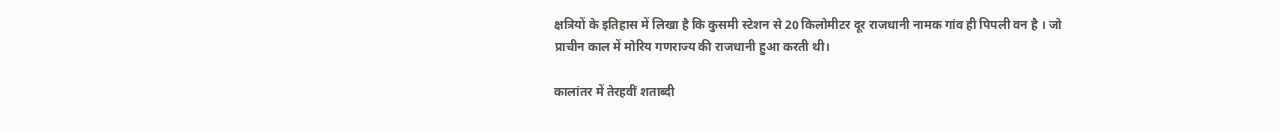क्षत्रियों के इतिहास में लिखा है कि कुसमी स्टेशन से 20 किलोमीटर दूर राजधानी नामक गांव ही पिपली वन है । जो प्राचीन काल में मोरिय गणराज्य की राजधानी हुआ करती थी।

कालांतर में तेरहवीं शताब्दी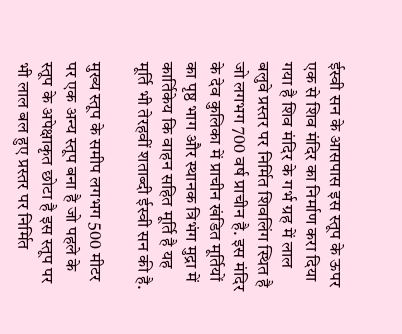ईस्वी सन के आसपास इस स्तूप के ऊपर एक से शिव मंदिर का निर्माण करा दिया गया है शिव मंदिर के गर्भ ग्रह में लाल बलुवे प्रस्तर पर निर्मित शिवलिंग स्थित है जो लगभग 700 वर्ष प्राचीन है. इस मंदिर के देव कुलिका में प्राचीन खंडित मूर्तियों का पृष्ठ भाग और स्थानक त्रिभंग मुद्रा में कार्तिकेय कि वाहन सहित मूर्ति है यह मूर्ति भी तेरहवीं शताब्दी ईस्वी सन की है.

मुख्य स्तूप के समीप लगभग 500 मीटर पर एक अन्य स्तूप बना है जो पहले के स्तूप के अपेक्षाकृत छोटा है इस स्तूप पर भी लाल बल हुए प्रस्तर पर निर्मित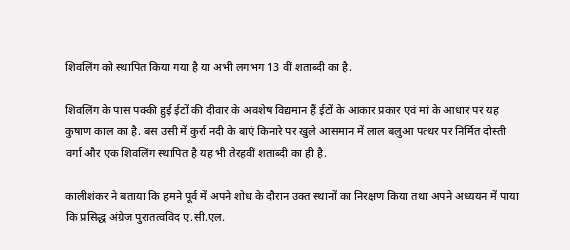शिवलिंग को स्थापित किया गया है या अभी लगभग 13 वीं शताब्दी का है.

शिवलिंग के पास पक्की हुई ईटों की दीवार के अवशेष विद्यमान हैं ईटों के आकार प्रकार एवं मां के आधार पर यह कुषाण काल का है. बस उसी में कुर्रा नदी के बाएं किनारे पर खुले आसमान में लाल बलुआ पत्थर पर निर्मित दोस्ती वर्गा और एक शिवलिंग स्थापित है यह भी तेरहवीं शताब्दी का ही है.

कालीशंकर ने बताया कि हमने पूर्व में अपने शोध के दौरान उक्त स्थानों का निरक्षण किया तथा अपने अध्ययन में पाया कि प्रसिद्ध अंग्रेज पुरातत्वविद ए.सी.एल.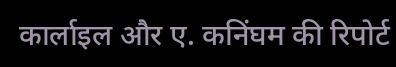कार्लाइल और ए. कनिंघम की रिपोर्ट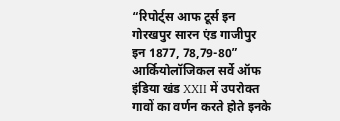“रिपोर्ट्स आफ टूर्स इन गोरखपुर सारन एंड गाजीपुर इन 1877, 78,79-80” आर्कियोलॉजिकल सर्वे ऑफ इंडिया खंड XXII में उपरोक्त गावों का वर्णन करते होते इनके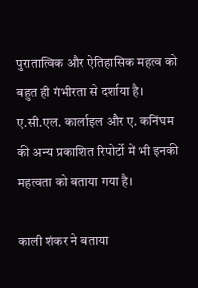पुरातात्विक और ऐतिहासिक महत्व को बहुत ही गंभीरता से दर्शाया है। ए.सी.एल. कार्लाइल और ए. कनिंघम की अन्य प्रकाशित रिपोर्टो में भी इनकी महत्वता को बताया गया है।

काली शंकर ने बताया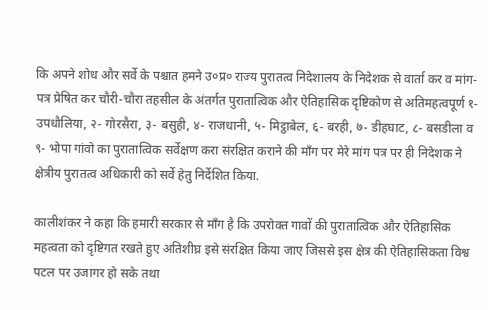कि अपने शोध और सर्वे के पश्चात हमने उ०प्र० राज्य पुरातत्व निदेशालय के निदेशक से वार्ता कर व मांग-पत्र प्रेषित कर चौरी-चौरा तहसील के अंतर्गत पुरातात्विक और ऐतिहासिक दृष्टिकोण से अतिमहत्वपूर्ण १-उपधौलिया, २- गोरसैरा, ३- बसुही, ४- राजधानी, ५- मिट्ठाबेल, ६- बरही, ७- डीहघाट, ८- बसडीला व ९- भोपा गांवो का पुरातात्विक सर्वेक्षण करा संरक्षित कराने की माँग पर मेरे मांग पत्र पर ही निदेशक ने क्षेत्रीय पुरातत्व अधिकारी को सर्वे हेतु निर्देशित किया.

कालीशंकर ने कहा कि हमारी सरकार से माँग है कि उपरोक्त गावों की पुरातात्विक और ऐतिहासिक महत्वता को दृष्टिगत रखते हुए अतिशीघ्र इसे संरक्षित किया जाए जिससे इस क्षेत्र की ऐतिहासिकता विश्व पटल पर उजागर हो सके तथा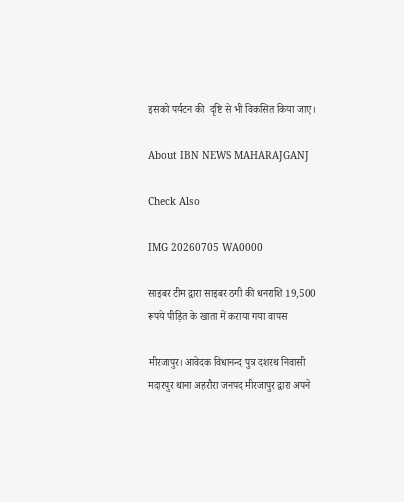इसको पर्यटन की  दृष्टि से भी विकसित किया जाए।

About IBN NEWS MAHARAJGANJ

Check Also

IMG 20260705 WA0000

साइबर टीम द्वारा साइबर ठगी की धनराशि 19,500 रूपये पीड़ित के खाता में कराया गया वापस

मीरजापुर। आवेदक विधानन्द पुत्र दशरथ निवासी मदारपुर थाना अहरौरा जनपद मीरजापुर द्वारा अपने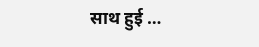साथ हुई …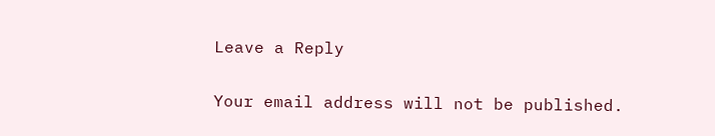Leave a Reply

Your email address will not be published.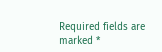Required fields are marked *